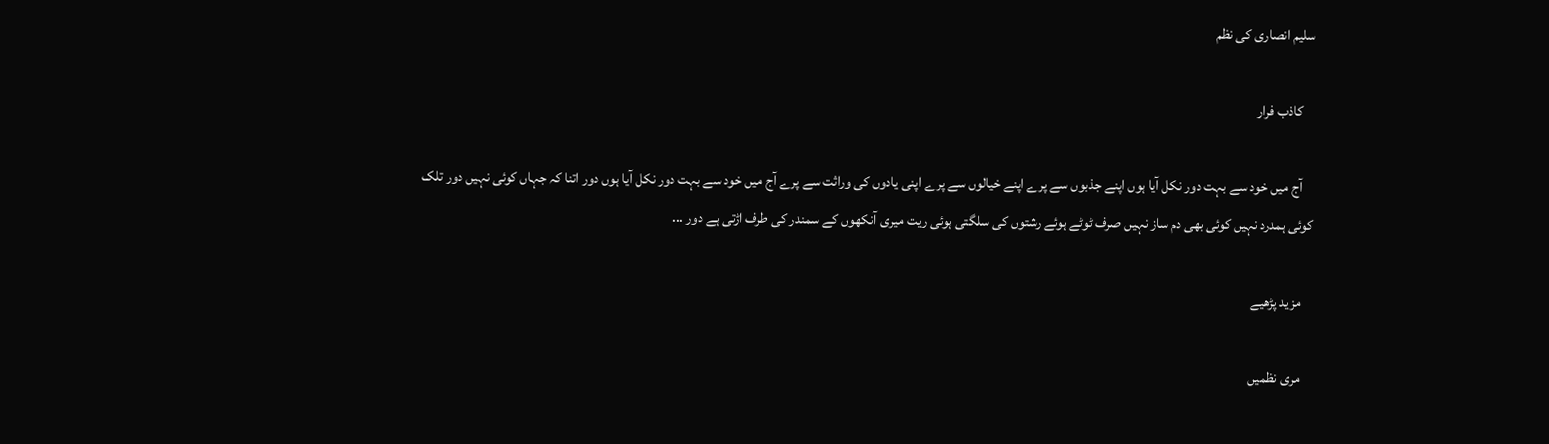سلیم انصاری کی نظم

    کاذب فرار

    آج میں خود سے بہت دور نکل آیا ہوں اپنے جذبوں سے پرے اپنے خیالوں سے پرے اپنی یادوں کی وراثت سے پرے آج میں خود سے بہت دور نکل آیا ہوں دور اتنا کہ جہاں کوئی نہیں دور تلک کوئی ہمدرد نہیں کوئی بھی دم ساز نہیں صرف ٹوٹے ہوئے رشتوں کی سلگتی ہوئی ریت میری آنکھوں کے سمندر کی طرف اڑتی ہے دور ...

    مزید پڑھیے

    مری نظمیں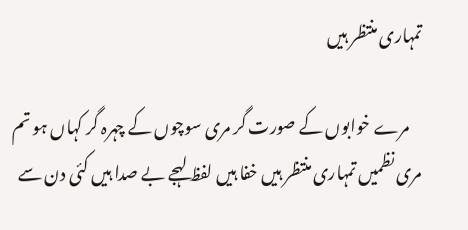تمہاری منتظر ہیں

    مرے خوابوں کے صورت گر مری سوچوں کے چہرہ گر کہاں ہو تم مری نظمیں تمہاری منتظر ہیں خفا ہیں لفظ لہجے بے صدا ہیں کئی دن سے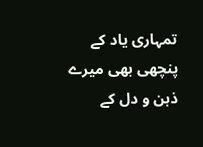تمہاری یاد کے پنچھی بھی میرے ذہن و دل کے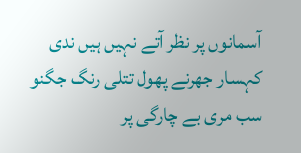آسمانوں پر نظر آتے نہیں ہیں ندی کہسار جھرنے پھول تتلی رنگ جگنو سب مری بے چارگی پر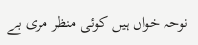نوحہ خواں ہیں کوئی منظر مری بے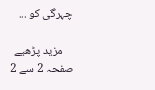چہرگی کو ...

    مزید پڑھیے
صفحہ 2 سے 2